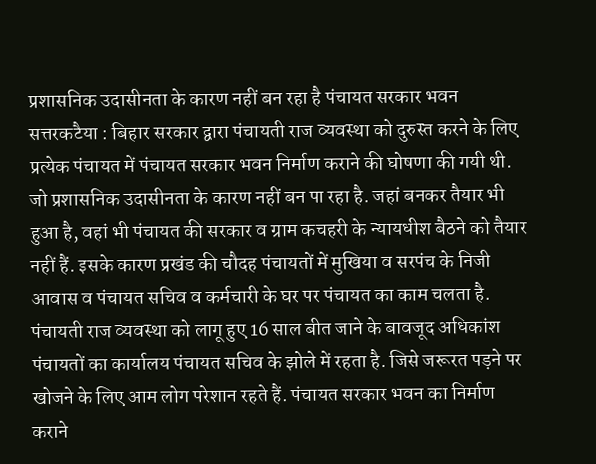प्रशासनिक उदासीनता के कारण नहीं बन रहा है पंचायत सरकार भवन
सत्तरकटैया : बिहार सरकार द्वारा पंचायती राज व्यवस्था को दुरुस्त करने के लिए प्रत्येक पंचायत में पंचायत सरकार भवन निर्माण कराने की घोषणा की गयी थी. जो प्रशासनिक उदासीनता के कारण नहीं बन पा रहा है. जहां बनकर तैयार भी हुआ है, वहां भी पंचायत की सरकार व ग्राम कचहरी के न्यायधीश बैठने को तैयार नहीं हैं. इसके कारण प्रखंड की चौदह पंचायतों में मुखिया व सरपंच के निजी आवास व पंचायत सचिव व कर्मचारी के घर पर पंचायत का काम चलता है.
पंचायती राज व्यवस्था को लागू हुए 16 साल बीत जाने के बावजूद अधिकांश पंचायतों का कार्यालय पंचायत सचिव के झोले में रहता है. जिसे जरूरत पड़ने पर खोजने के लिए आम लोग परेशान रहते हैं. पंचायत सरकार भवन का निर्माण कराने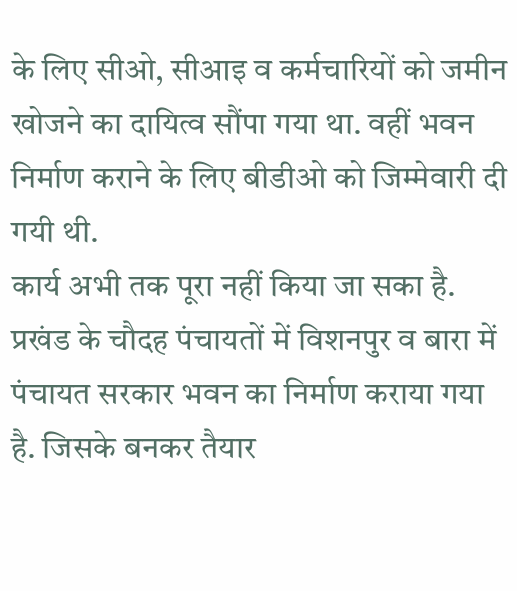के लिए सीओ, सीआइ व कर्मचारियों को जमीन खोजने का दायित्व सौंपा गया था. वहीं भवन निर्माण कराने के लिए बीडीओ को जिम्मेवारी दी गयी थी.
कार्य अभी तक पूरा नहीं किया जा सका है. प्रखंड के चौदह पंचायतों में विशनपुर व बारा में पंचायत सरकार भवन का निर्माण कराया गया है. जिसके बनकर तैयार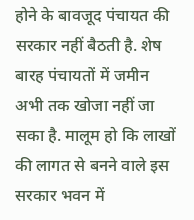होने के बावजूद पंचायत की सरकार नहीं बैठती है. शेष बारह पंचायतों में जमीन अभी तक खोजा नहीं जा सका है. मालूम हो कि लाखों की लागत से बनने वाले इस सरकार भवन में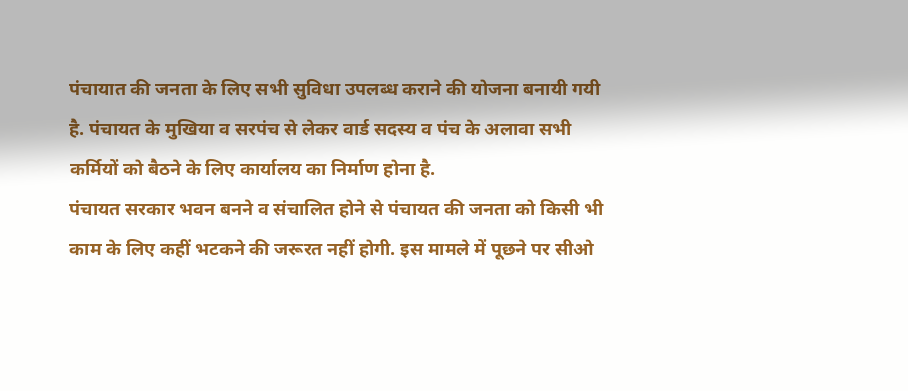पंचायात की जनता के लिए सभी सुविधा उपलब्ध कराने की योजना बनायी गयी है. पंचायत के मुखिया व सरपंच से लेकर वार्ड सदस्य व पंच के अलावा सभी कर्मियों को बैठने के लिए कार्यालय का निर्माण होना है.
पंचायत सरकार भवन बनने व संचालित होने से पंचायत की जनता को किसी भी काम के लिए कहीं भटकने की जरूरत नहीं होगी. इस मामले में पूछने पर सीओ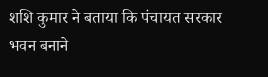शशि कुमार ने बताया कि पंचायत सरकार भवन बनाने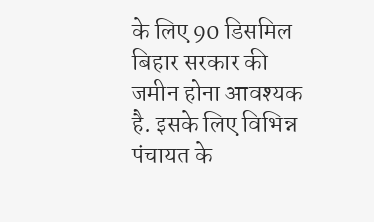के लिए 90 डिसमिल बिहार सरकार की जमीन होना आवश्यक है. इसके लिए विभिन्न पंचायत के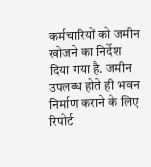कर्मचारियों को जमीन खोजने का निर्देश दिया गया है. जमीन उपलब्ध होते ही भवन निर्माण कराने के लिए रिपोर्ट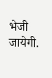भेजी जायेगी.